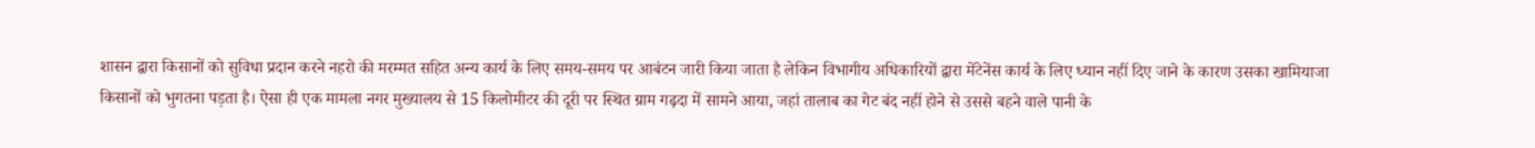शासन द्वारा किसानों को सुविधा प्रदान करने नहरो की मरम्मत सहित अन्य कार्य के लिए समय-समय पर आबंटन जारी किया जाता है लेकिन विभागीय अधिकारियों द्वारा मेंटेनेंस कार्य के लिए ध्यान नहीं दिए जाने के कारण उसका खामियाजा किसानों को भुगतना पड़ता है। ऐसा ही एक मामला नगर मुख्यालय से 15 किलोमीटर की दूरी पर स्थित ग्राम गढ़दा में सामने आया, जहां तालाब का गेट बंद नहीं होने से उससे बहने वाले पानी के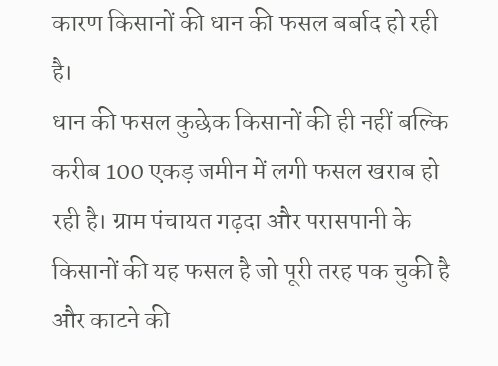कारण किसानों की धान की फसल बर्बाद हो रही है।
धान की फसल कुछेक किसानों की ही नहीं बल्कि करीब 100 एकड़ जमीन में लगी फसल खराब हो रही है। ग्राम पंचायत गढ़दा और परासपानी के किसानों की यह फसल है जो पूरी तरह पक चुकी है और काटने की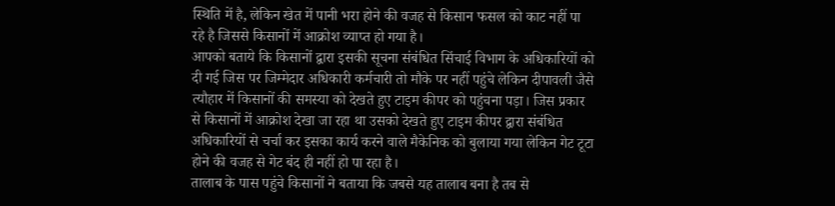स्थिति में है, लेकिन खेत में पानी भरा होने की वजह से किसान फसल को काट नहीं पा रहे है जिससे किसानों में आक्रोश व्याप्त हो गया है।
आपको बताये कि किसानों द्वारा इसकी सूचना संबंधित सिंचाई विभाग के अधिकारियों को दी गई जिस पर जिम्मेदार अधिकारी कर्मचारी तो मौके पर नहीं पहुंचे लेकिन दीपावली जैसे त्यौहार में किसानों की समस्या को देखते हुए टाइम कीपर को पहुंचना पड़ा। जिस प्रकार से किसानों में आक्रोश देखा जा रहा था उसको देखते हुए टाइम कीपर द्वारा संबंधित अधिकारियों से चर्चा कर इसका कार्य करने वाले मैकेनिक को बुलाया गया लेकिन गेट टूटा होने की वजह से गेट बंद ही नहीं हो पा रहा है।
तालाब के पास पहुंचे किसानों ने बताया कि जबसे यह तालाब बना है तब से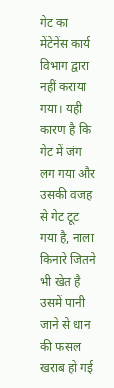गेट का मेंटेनेंस कार्य विभाग द्वारा नहीं कराया गया। यही कारण है कि गेट में जंग लग गया और उसकी वजह से गेट टूट गया है, नाला किनारे जितने भी खेत है उसमें पानी जाने से धान की फसल खराब हो गई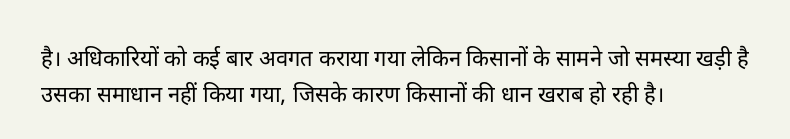है। अधिकारियों को कई बार अवगत कराया गया लेकिन किसानों के सामने जो समस्या खड़ी है उसका समाधान नहीं किया गया, जिसके कारण किसानों की धान खराब हो रही है।